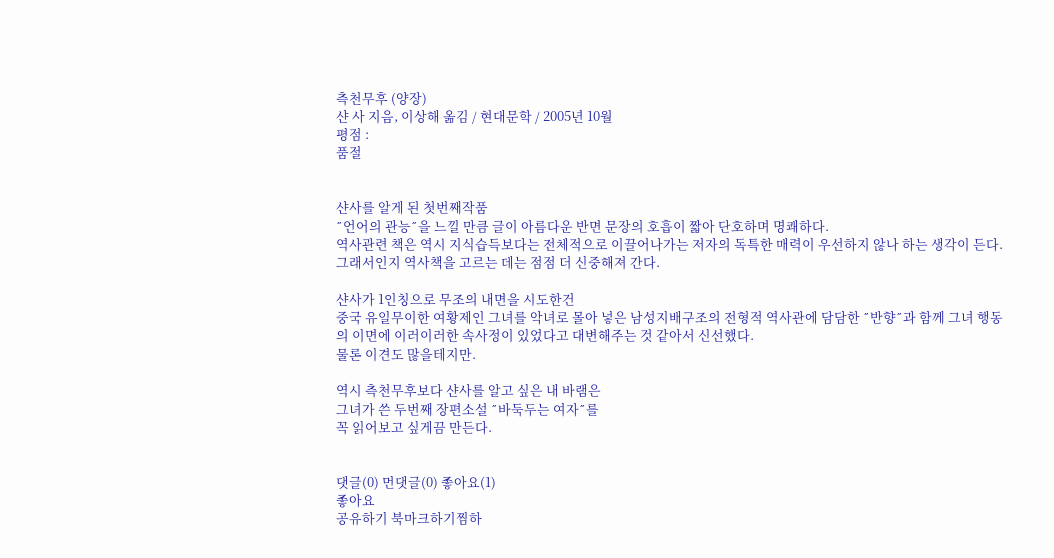측천무후 (양장)
샨 사 지음, 이상해 옮김 / 현대문학 / 2005년 10월
평점 :
품절


샨사를 알게 된 첫번째작품
˝언어의 관능˝을 느낄 만큼 글이 아름다운 반면 문장의 호흡이 짧아 단호하며 명쾌하다.
역사관련 책은 역시 지식습득보다는 전체적으로 이끌어나가는 저자의 독특한 매력이 우선하지 않나 하는 생각이 든다.
그래서인지 역사책을 고르는 데는 점점 더 신중해져 간다.

샨사가 1인칭으로 무조의 내면을 시도한건
중국 유일무이한 여황제인 그녀를 악녀로 몰아 넣은 남성지배구조의 전형적 역사관에 담담한 ˝반향˝과 함께 그녀 행동의 이면에 이러이러한 속사정이 있었다고 대변해주는 것 같아서 신선했다.
물론 이견도 많을테지만.

역시 측천무후보다 샨사를 알고 싶은 내 바램은
그녀가 쓴 두번째 장편소설 ˝바둑두는 여자˝를
꼭 읽어보고 싶게끔 만든다.


댓글(0) 먼댓글(0) 좋아요(1)
좋아요
공유하기 북마크하기찜하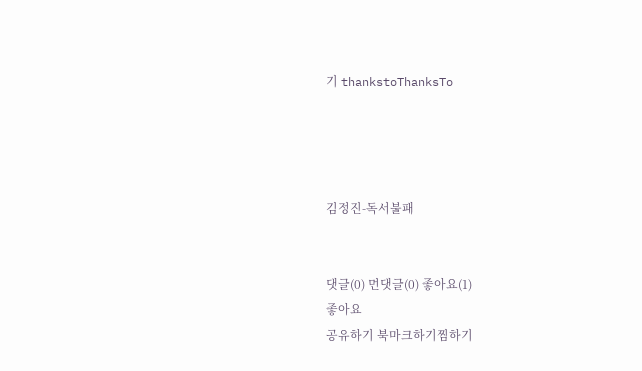기 thankstoThanksTo




김정진-독서불패


댓글(0) 먼댓글(0) 좋아요(1)
좋아요
공유하기 북마크하기찜하기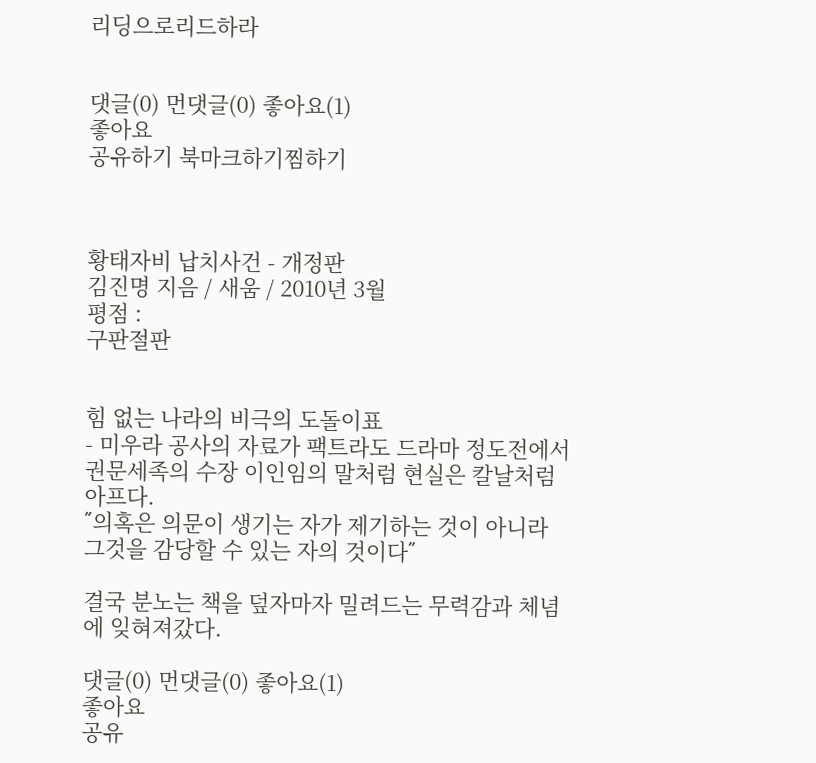리딩으로리드하라


댓글(0) 먼댓글(0) 좋아요(1)
좋아요
공유하기 북마크하기찜하기



황태자비 납치사건 - 개정판
김진명 지음 / 새움 / 2010년 3월
평점 :
구판절판


힘 없는 나라의 비극의 도돌이표
- 미우라 공사의 자료가 팩트라도 드라마 정도전에서 권문세족의 수장 이인임의 말처럼 현실은 칼날처럼 아프다.
˝의혹은 의문이 생기는 자가 제기하는 것이 아니라
그것을 감당할 수 있는 자의 것이다˝

결국 분노는 책을 덮자마자 밀려드는 무력감과 체념에 잊혀져갔다.

댓글(0) 먼댓글(0) 좋아요(1)
좋아요
공유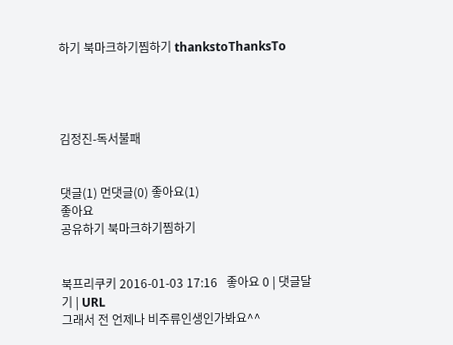하기 북마크하기찜하기 thankstoThanksTo




김정진-독서불패


댓글(1) 먼댓글(0) 좋아요(1)
좋아요
공유하기 북마크하기찜하기


북프리쿠키 2016-01-03 17:16   좋아요 0 | 댓글달기 | URL
그래서 전 언제나 비주류인생인가봐요^^